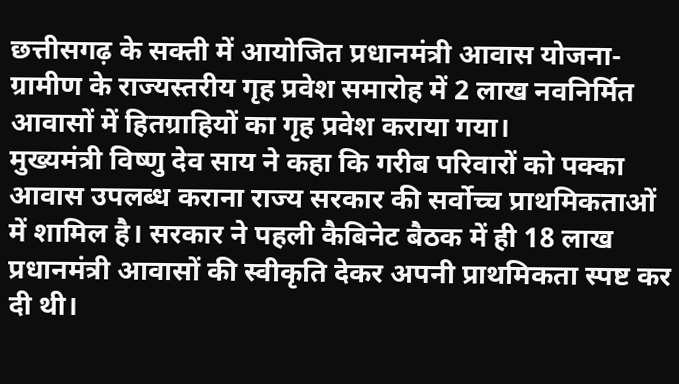छत्तीसगढ़ के सक्ती में आयोजित प्रधानमंत्री आवास योजना-ग्रामीण के राज्यस्तरीय गृह प्रवेश समारोह में 2 लाख नवनिर्मित आवासों में हितग्राहियों का गृह प्रवेश कराया गया।
मुख्यमंत्री विष्णु देव साय ने कहा कि गरीब परिवारों को पक्का आवास उपलब्ध कराना राज्य सरकार की सर्वोच्च प्राथमिकताओं में शामिल है। सरकार ने पहली कैबिनेट बैठक में ही 18 लाख प्रधानमंत्री आवासों की स्वीकृति देकर अपनी प्राथमिकता स्पष्ट कर दी थी।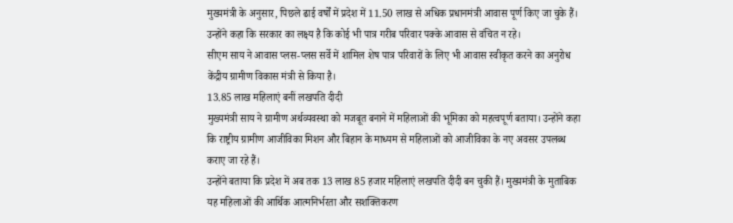मुख्यमंत्री के अनुसार, पिछले ढाई वर्षों में प्रदेश में 11.50 लाख से अधिक प्रधानमंत्री आवास पूर्ण किए जा चुके हैं। उन्होंने कहा कि सरकार का लक्ष्य है कि कोई भी पात्र गरीब परिवार पक्के आवास से वंचित न रहे।
सीएम साय ने आवास प्लस-प्लस सर्वे में शामिल शेष पात्र परिवारों के लिए भी आवास स्वीकृत करने का अनुरोध केंद्रीय ग्रामीण विकास मंत्री से किया है।
13.85 लाख महिलाएं बनीं लखपति दीदी
मुख्यमंत्री साय ने ग्रामीण अर्थव्यवस्था को मजबूत बनाने में महिलाओं की भूमिका को महत्वपूर्ण बताया। उन्होंने कहा कि राष्ट्रीय ग्रामीण आजीविका मिशन और बिहान के माध्यम से महिलाओं को आजीविका के नए अवसर उपलब्ध कराए जा रहे हैं।
उन्होंने बताया कि प्रदेश में अब तक 13 लाख 85 हजार महिलाएं लखपति दीदी बन चुकी हैं। मुख्यमंत्री के मुताबिक यह महिलाओं की आर्थिक आत्मनिर्भरता और सशक्तिकरण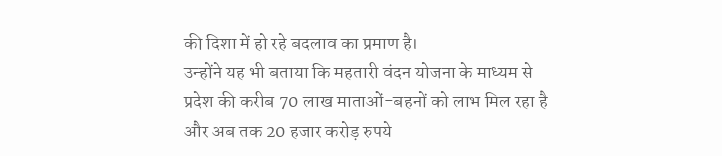की दिशा में हो रहे बदलाव का प्रमाण है।
उन्होंने यह भी बताया कि महतारी वंदन योजना के माध्यम से प्रदेश की करीब 70 लाख माताओं-बहनों को लाभ मिल रहा है और अब तक 20 हजार करोड़ रुपये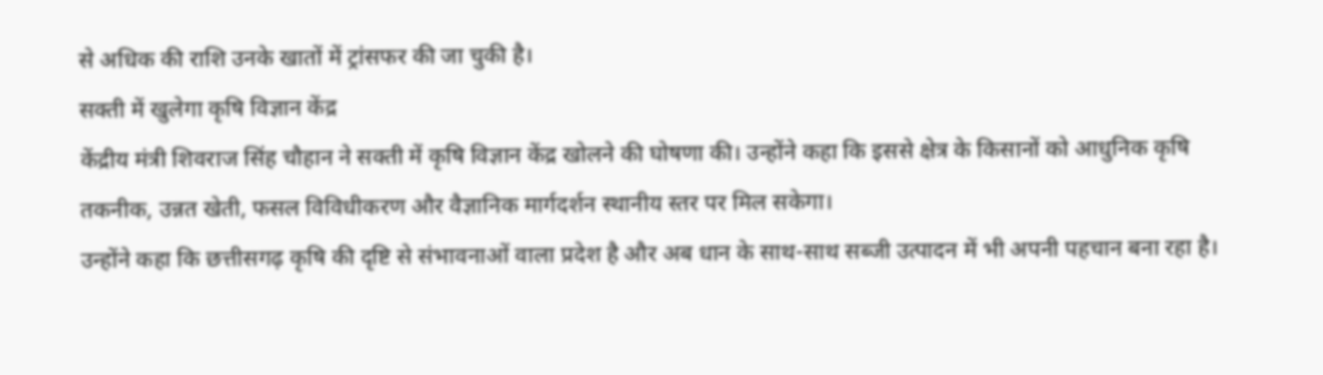से अधिक की राशि उनके खातों में ट्रांसफर की जा चुकी है।
सक्ती में खुलेगा कृषि विज्ञान केंद्र
केंद्रीय मंत्री शिवराज सिंह चौहान ने सक्ती में कृषि विज्ञान केंद्र खोलने की घोषणा की। उन्होंने कहा कि इससे क्षेत्र के किसानों को आधुनिक कृषि तकनीक, उन्नत खेती, फसल विविधीकरण और वैज्ञानिक मार्गदर्शन स्थानीय स्तर पर मिल सकेगा।
उन्होंने कहा कि छत्तीसगढ़ कृषि की दृष्टि से संभावनाओं वाला प्रदेश है और अब धान के साथ-साथ सब्जी उत्पादन में भी अपनी पहचान बना रहा है।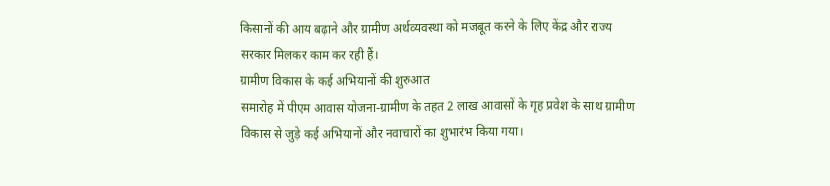किसानों की आय बढ़ाने और ग्रामीण अर्थव्यवस्था को मजबूत करने के लिए केंद्र और राज्य सरकार मिलकर काम कर रही हैं।
ग्रामीण विकास के कई अभियानों की शुरुआत
समारोह में पीएम आवास योजना-ग्रामीण के तहत 2 लाख आवासों के गृह प्रवेश के साथ ग्रामीण विकास से जुड़े कई अभियानों और नवाचारों का शुभारंभ किया गया।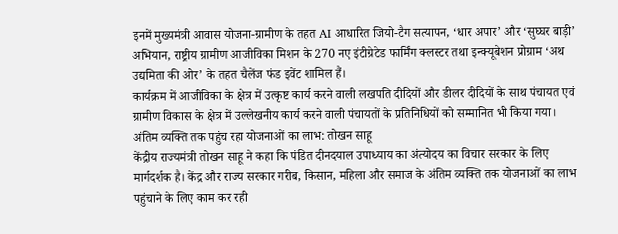इनमें मुख्यमंत्री आवास योजना-ग्रामीण के तहत AI आधारित जियो-टैग सत्यापन, ‘धार अपार’ और ‘सुघ्घर बाड़ी’ अभियान, राष्ट्रीय ग्रामीण आजीविका मिशन के 270 नए इंटीग्रेटेड फार्मिंग क्लस्टर तथा इन्क्यूबेशन प्रोग्राम ‘अथ उद्यमिता की ओर’ के तहत चैलेंज फंड इवेंट शामिल हैं।
कार्यक्रम में आजीविका के क्षेत्र में उत्कृष्ट कार्य करने वाली लखपति दीदियों और डीलर दीदियों के साथ पंचायत एवं ग्रामीण विकास के क्षेत्र में उल्लेखनीय कार्य करने वाली पंचायतों के प्रतिनिधियों को सम्मानित भी किया गया।
अंतिम व्यक्ति तक पहुंच रहा योजनाओं का लाभ: तोखन साहू
केंद्रीय राज्यमंत्री तोखन साहू ने कहा कि पंडित दीनदयाल उपाध्याय का अंत्योदय का विचार सरकार के लिए मार्गदर्शक है। केंद्र और राज्य सरकार गरीब, किसान, महिला और समाज के अंतिम व्यक्ति तक योजनाओं का लाभ पहुंचाने के लिए काम कर रही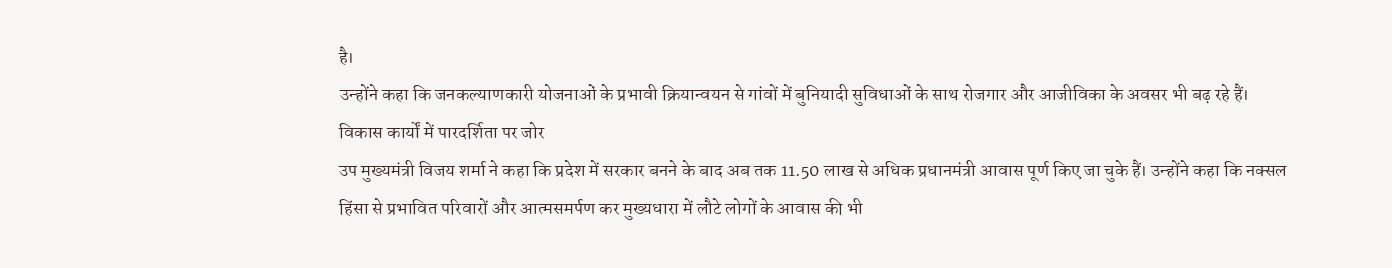है।
उन्होंने कहा कि जनकल्याणकारी योजनाओं के प्रभावी क्रियान्वयन से गांवों में बुनियादी सुविधाओं के साथ रोजगार और आजीविका के अवसर भी बढ़ रहे हैं।
विकास कार्यों में पारदर्शिता पर जोर
उप मुख्यमंत्री विजय शर्मा ने कहा कि प्रदेश में सरकार बनने के बाद अब तक 11.50 लाख से अधिक प्रधानमंत्री आवास पूर्ण किए जा चुके हैं। उन्होंने कहा कि नक्सल हिंसा से प्रभावित परिवारों और आत्मसमर्पण कर मुख्यधारा में लौटे लोगों के आवास की भी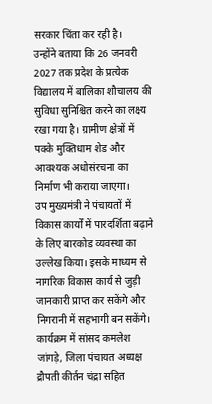सरकार चिंता कर रही है।
उन्होंने बताया कि 26 जनवरी 2027 तक प्रदेश के प्रत्येक विद्यालय में बालिका शौचालय की सुविधा सुनिश्चित करने का लक्ष्य रखा गया है। ग्रामीण क्षेत्रों में पक्के मुक्तिधाम शेड और आवश्यक अधोसंरचना का निर्माण भी कराया जाएगा।
उप मुख्यमंत्री ने पंचायतों में विकास कार्यों में पारदर्शिता बढ़ाने के लिए बारकोड व्यवस्था का उल्लेख किया। इसके माध्यम से नागरिक विकास कार्य से जुड़ी जानकारी प्राप्त कर सकेंगे और निगरानी में सहभागी बन सकेंगे।
कार्यक्रम में सांसद कमलेश जांगड़े, जिला पंचायत अध्यक्ष द्रौपती कीर्तन चंद्रा सहित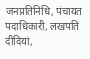जनप्रतिनिधि, पंचायत पदाधिकारी, लखपति दीदियां,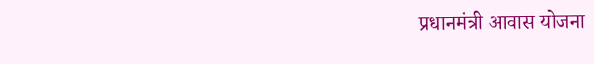प्रधानमंत्री आवास योजना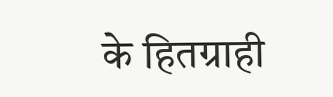के हितग्राही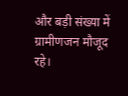और बड़ी संख्या में ग्रामीणजन मौजूद रहे।